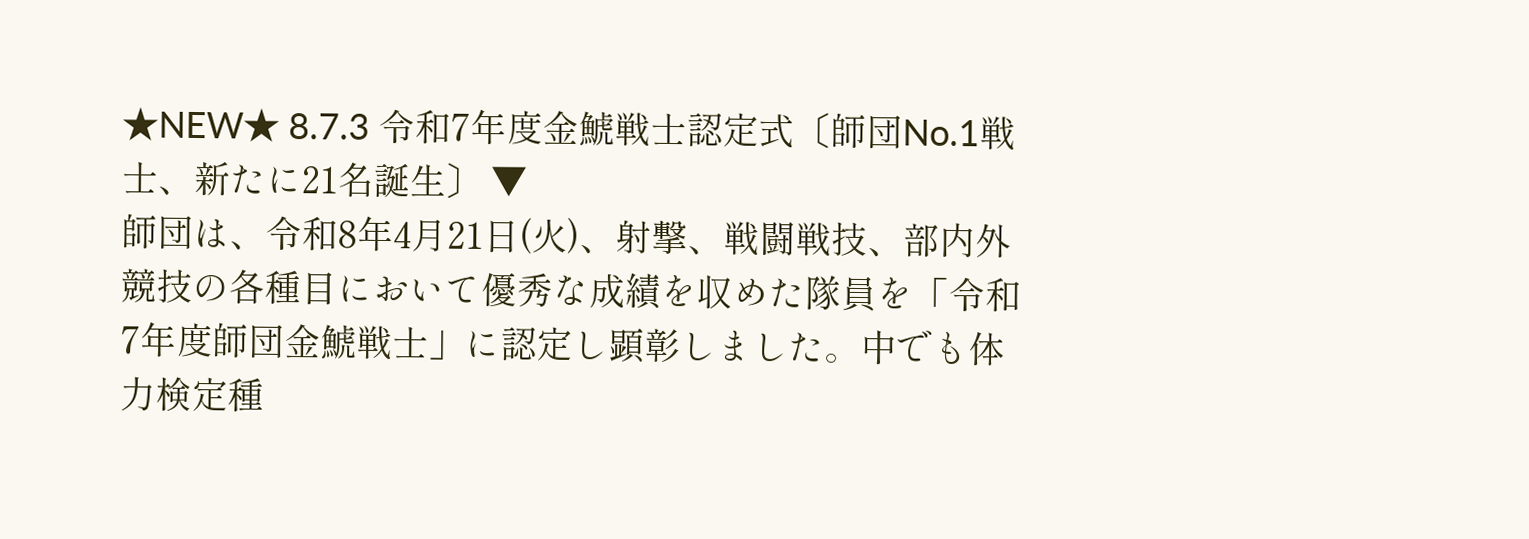★NEW★ 8.7.3 令和7年度金鯱戦士認定式〔師団No.1戦士、新たに21名誕生〕 ▼
師団は、令和8年4月21日(火)、射撃、戦闘戦技、部内外競技の各種目において優秀な成績を収めた隊員を「令和7年度師団金鯱戦士」に認定し顕彰しました。中でも体力検定種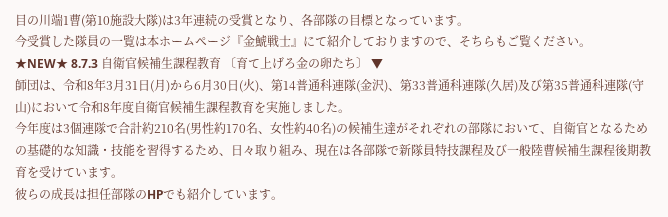目の川端1曹(第10施設大隊)は3年連続の受賞となり、各部隊の目標となっています。
今受賞した隊員の一覧は本ホームページ『金鯱戦士』にて紹介しておりますので、そちらもご覧ください。
★NEW★ 8.7.3 自衛官候補生課程教育 〔育て上げろ金の卵たち〕 ▼
師団は、令和8年3月31日(月)から6月30日(火)、第14普通科連隊(金沢)、第33普通科連隊(久居)及び第35普通科連隊(守山)において令和8年度自衛官候補生課程教育を実施しました。
今年度は3個連隊で合計約210名(男性約170名、女性約40名)の候補生達がそれぞれの部隊において、自衛官となるための基礎的な知識・技能を習得するため、日々取り組み、現在は各部隊で新隊員特技課程及び一般陸曹候補生課程後期教育を受けています。
彼らの成長は担任部隊のHPでも紹介しています。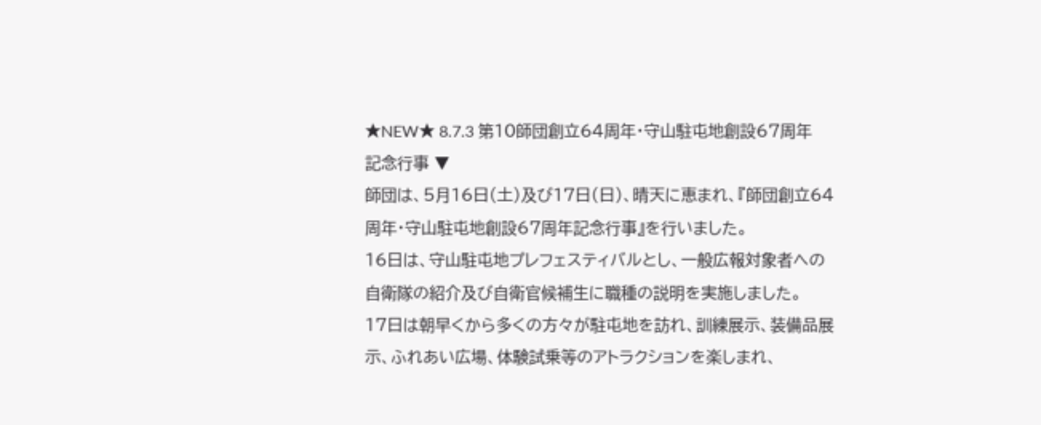★NEW★ 8.7.3 第10師団創立64周年・守山駐屯地創設67周年記念行事 ▼
師団は、5月16日(土)及び17日(日)、晴天に恵まれ、『師団創立64周年・守山駐屯地創設67周年記念行事』を行いました。
16日は、守山駐屯地プレフェスティバルとし、一般広報対象者への自衛隊の紹介及び自衛官候補生に職種の説明を実施しました。
17日は朝早くから多くの方々が駐屯地を訪れ、訓練展示、装備品展示、ふれあい広場、体験試乗等のアトラクションを楽しまれ、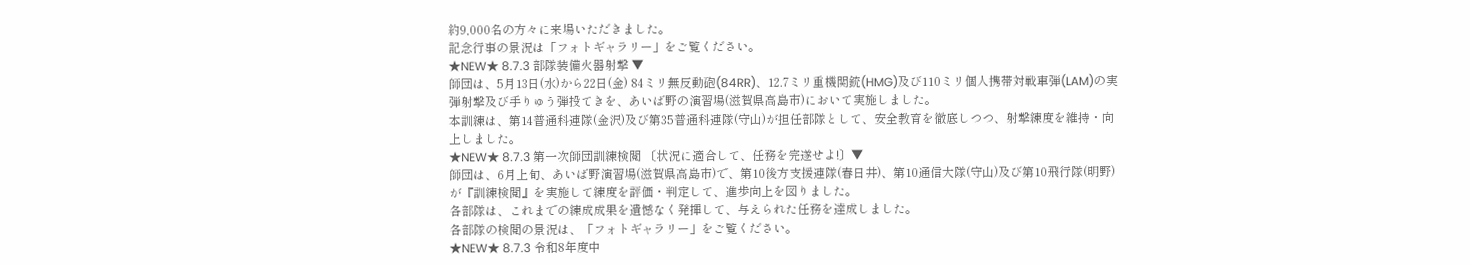約9,000名の方々に来場いただきました。
記念行事の景況は「フォトギャラリー」をご覧ください。
★NEW★ 8.7.3 部隊装備火器射撃 ▼
師団は、5月13日(水)から22日(金) 84ミリ無反動砲(84RR)、12.7ミリ重機関銃(HMG)及び110ミリ個人携帯対戦車弾(LAM)の実弾射撃及び手りゅう弾投てきを、あいば野の演習場(滋賀県高島市)において実施しました。
本訓練は、第14普通科連隊(金沢)及び第35普通科連隊(守山)が担任部隊として、安全教育を徹底しつつ、射撃練度を維持・向上しました。
★NEW★ 8.7.3 第一次師団訓練検閲 〔状況に適合して、任務を完遂せよ!〕▼
師団は、6月上旬、あいば野演習場(滋賀県高島市)で、第10後方支援連隊(春日井)、第10通信大隊(守山)及び第10飛行隊(明野)が『訓練検閲』を実施して練度を評価・判定して、進歩向上を図りました。
各部隊は、これまでの練成成果を遺憾なく発揮して、与えられた任務を達成しました。
各部隊の検閲の景況は、「フォトギャラリー」をご覧ください。
★NEW★ 8.7.3 令和8年度中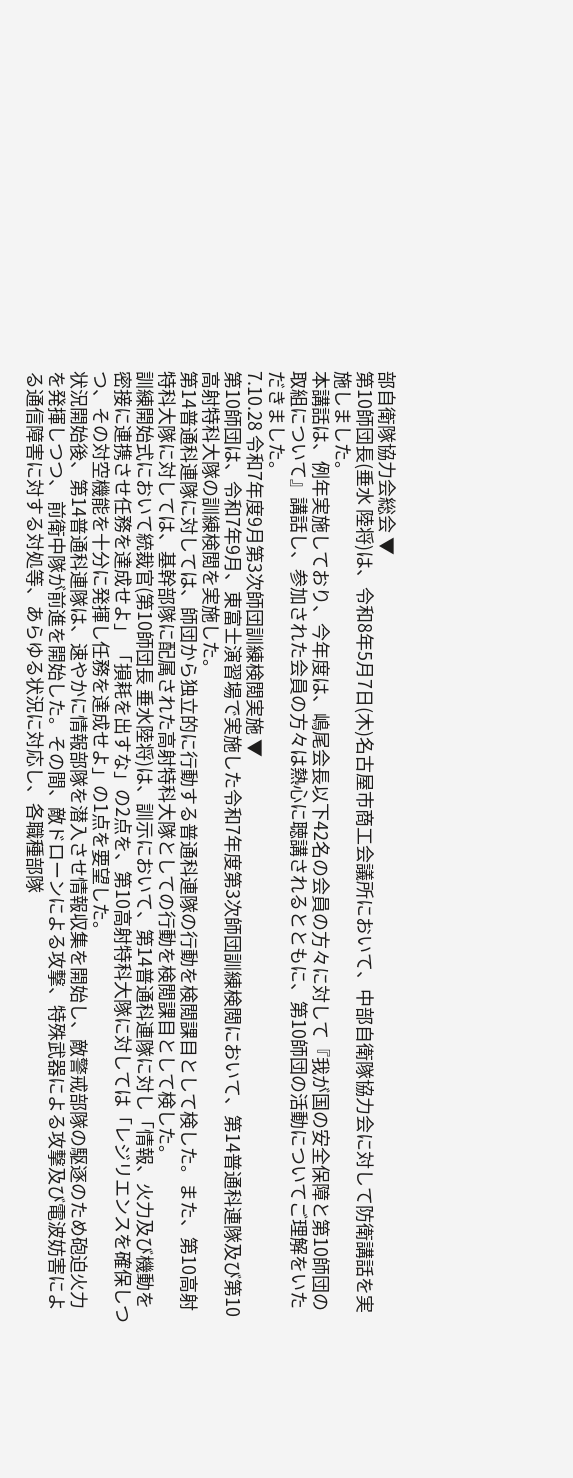部自衛隊協力会総会 ▼
第10師団長(垂水 陸将)は、令和8年5月7日(木)名古屋市商工会議所において、中部自衛隊協力会に対して防衛講話を実施しました。
本講話は、例年実施しており、今年度は、嶋尾会長以下42名の会員の方々に対して『我が国の安全保障と第10師団の取組について』講話し、参加された会員の方々は熱心に聴講されるとともに、第10師団の活動についてご理解をいただきました。
7.10.28 令和7年度9月第3次師団訓練検閲実施 ▼
第10師団は、令和7年9月、東富士演習場で実施した令和7年度第3次師団訓練検閲において、第14普通科連隊及び第10高射特科大隊の訓練検閲を実施した。
第14普通科連隊に対しては、師団から独立的に行動する普通科連隊の行動を検閲課目として検した。また、第10高射特科大隊に対しては、基幹部隊に配属された高射特科大隊としての行動を検閲課目として検した。
訓練開始式において統裁官(第10師団長 垂水陸将)は、訓示において、第14普通科連隊に対し「情報、火力及び機動を密接に連携させ任務を達成せよ」 「損耗を出すな」の2点を、第10高射特科大隊に対しては「レジリエンスを確保しつつ、その対空機能を十分に発揮し任務を達成せよ」の1点を要望した。
状況開始後、第14普通科連隊は、速やかに情報部隊を潜入させ情報収集を開始し、敵警戒部隊の駆逐のため砲迫火力を発揮しつつ、 前衛中隊が前進を開始した。その間、敵ドローンによる攻撃、特殊武器による攻撃及び電波妨害による通信障害に対する対処等、あらゆる状況に対応し、各職種部隊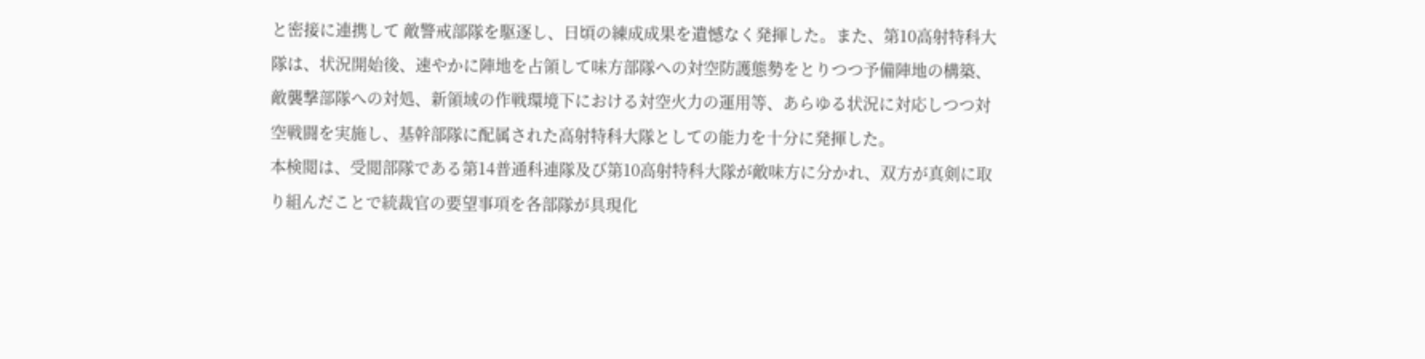と密接に連携して 敵警戒部隊を駆逐し、日頃の練成成果を遺憾なく発揮した。また、第10高射特科大隊は、状況開始後、速やかに陣地を占領して味方部隊への対空防護態勢をとりつつ予備陣地の構築、 敵襲撃部隊への対処、新領域の作戦環境下における対空火力の運用等、あらゆる状況に対応しつつ対空戦闘を実施し、基幹部隊に配属された高射特科大隊としての能力を十分に発揮した。
本検閲は、受閲部隊である第14普通科連隊及び第10高射特科大隊が敵味方に分かれ、双方が真剣に取り組んだことで統裁官の要望事項を各部隊が具現化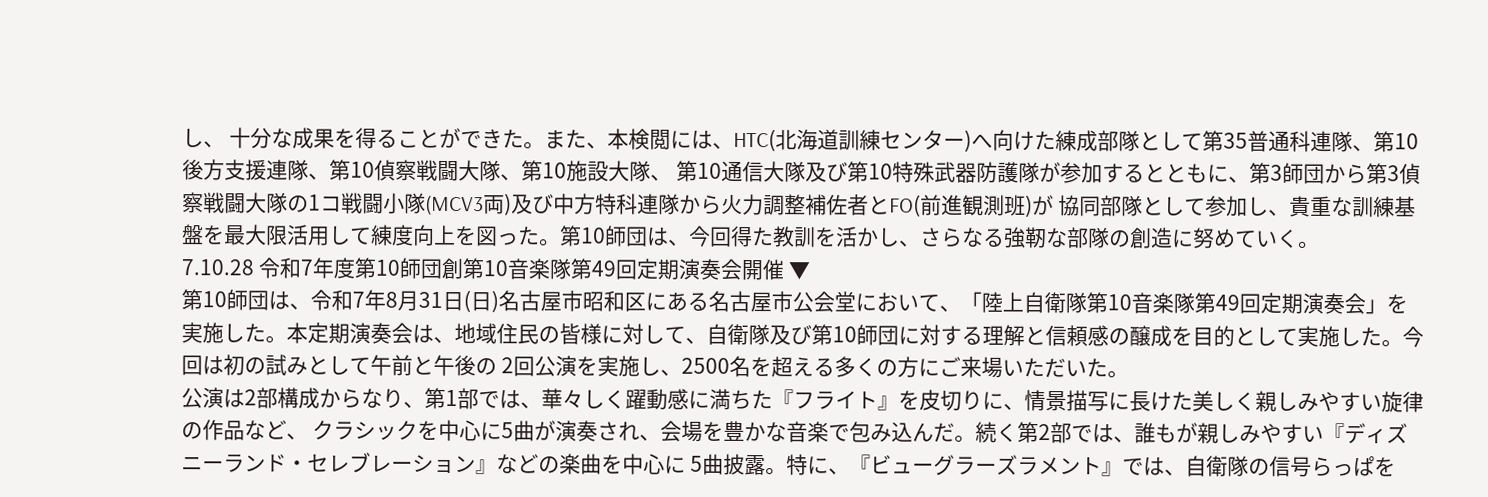し、 十分な成果を得ることができた。また、本検閲には、HTC(北海道訓練センター)へ向けた練成部隊として第35普通科連隊、第10後方支援連隊、第10偵察戦闘大隊、第10施設大隊、 第10通信大隊及び第10特殊武器防護隊が参加するとともに、第3師団から第3偵察戦闘大隊の1コ戦闘小隊(MCV3両)及び中方特科連隊から火力調整補佐者とFO(前進観測班)が 協同部隊として参加し、貴重な訓練基盤を最大限活用して練度向上を図った。第10師団は、今回得た教訓を活かし、さらなる強靭な部隊の創造に努めていく。
7.10.28 令和7年度第10師団創第10音楽隊第49回定期演奏会開催 ▼
第10師団は、令和7年8月31日(日)名古屋市昭和区にある名古屋市公会堂において、「陸上自衛隊第10音楽隊第49回定期演奏会」を 実施した。本定期演奏会は、地域住民の皆様に対して、自衛隊及び第10師団に対する理解と信頼感の醸成を目的として実施した。今回は初の試みとして午前と午後の 2回公演を実施し、2500名を超える多くの方にご来場いただいた。
公演は2部構成からなり、第1部では、華々しく躍動感に満ちた『フライト』を皮切りに、情景描写に長けた美しく親しみやすい旋律の作品など、 クラシックを中心に5曲が演奏され、会場を豊かな音楽で包み込んだ。続く第2部では、誰もが親しみやすい『ディズニーランド・セレブレーション』などの楽曲を中心に 5曲披露。特に、『ビューグラーズラメント』では、自衛隊の信号らっぱを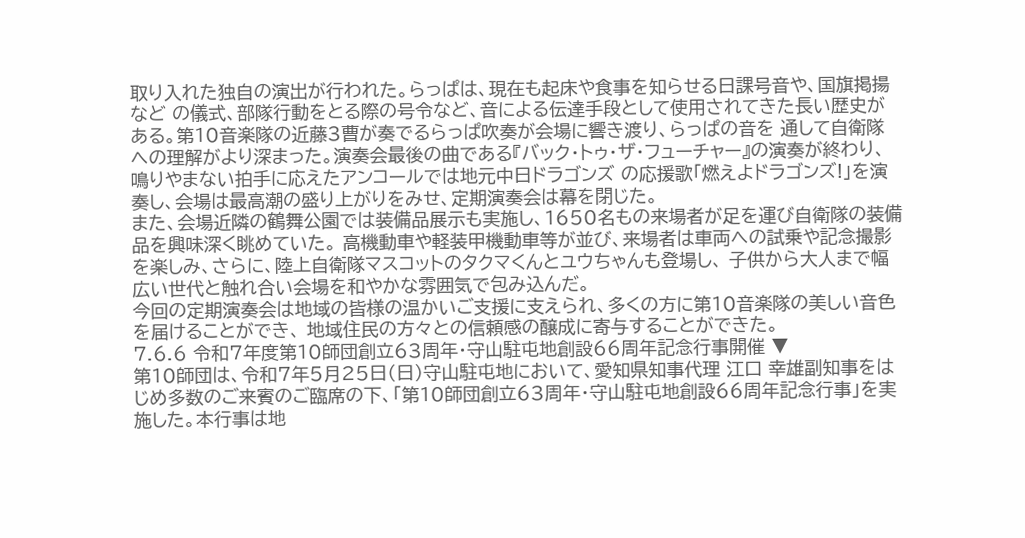取り入れた独自の演出が行われた。らっぱは、現在も起床や食事を知らせる日課号音や、国旗掲揚など の儀式、部隊行動をとる際の号令など、音による伝達手段として使用されてきた長い歴史がある。第10音楽隊の近藤3曹が奏でるらっぱ吹奏が会場に響き渡り、らっぱの音を 通して自衛隊への理解がより深まった。演奏会最後の曲である『バック・トゥ・ザ・フューチャー』の演奏が終わり、鳴りやまない拍手に応えたアンコールでは地元中日ドラゴンズ の応援歌「燃えよドラゴンズ!」を演奏し、会場は最高潮の盛り上がりをみせ、定期演奏会は幕を閉じた。
また、会場近隣の鶴舞公園では装備品展示も実施し、1650名もの来場者が足を運び自衛隊の装備品を興味深く眺めていた。 高機動車や軽装甲機動車等が並び、来場者は車両への試乗や記念撮影を楽しみ、さらに、陸上自衛隊マスコットのタクマくんとユウちゃんも登場し、 子供から大人まで幅広い世代と触れ合い会場を和やかな雰囲気で包み込んだ。
今回の定期演奏会は地域の皆様の温かいご支援に支えられ、多くの方に第10音楽隊の美しい音色を届けることができ、 地域住民の方々との信頼感の醸成に寄与することができた。
7.6.6 令和7年度第10師団創立63周年・守山駐屯地創設66周年記念行事開催 ▼
第10師団は、令和7年5月25日(日)守山駐屯地において、愛知県知事代理 江口 幸雄副知事をはじめ多数のご来賓のご臨席の下、「第10師団創立63周年・守山駐屯地創設66周年記念行事」を実施した。本行事は地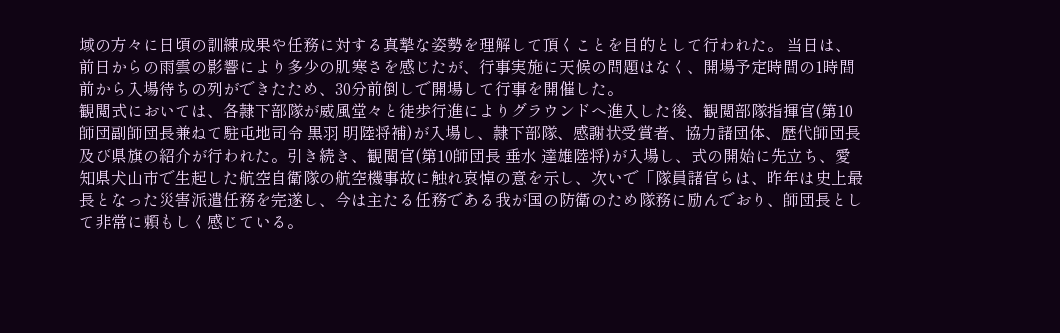域の方々に日頃の訓練成果や任務に対する真摯な姿勢を理解して頂くことを目的として行われた。 当日は、前日からの雨雲の影響により多少の肌寒さを感じたが、行事実施に天候の問題はなく、開場予定時間の1時間前から入場待ちの列ができたため、30分前倒しで開場して行事を開催した。
観閲式においては、各隷下部隊が威風堂々と徒歩行進によりグラウンドへ進入した後、観閲部隊指揮官(第10師団副師団長兼ねて駐屯地司令 黒羽 明陸将補)が入場し、隷下部隊、感謝状受賞者、協力諸団体、歴代師団長及び県旗の紹介が行われた。引き続き、観閲官(第10師団長 垂水 達雄陸将)が入場し、式の開始に先立ち、愛知県犬山市で生起した航空自衛隊の航空機事故に触れ哀悼の意を示し、次いで「隊員諸官らは、昨年は史上最長となった災害派遣任務を完遂し、今は主たる任務である我が国の防衛のため隊務に励んでおり、師団長として非常に頼もしく感じている。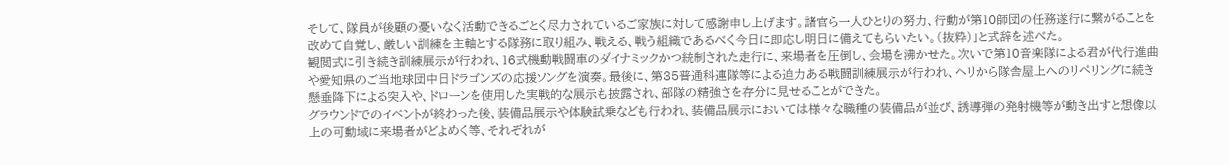そして、隊員が後顧の憂いなく活動できるごとく尽力されているご家族に対して感謝申し上げます。諸官ら一人ひとりの努力、行動が第10師団の任務遂行に繋がることを改めて自覚し、厳しい訓練を主軸とする隊務に取り組み、戦える、戦う組織であるべく今日に即応し明日に備えてもらいたい。(抜粋)」と式辞を述べた。
観閲式に引き続き訓練展示が行われ、16式機動戦闘車のダイナミックかつ統制された走行に、来場者を圧倒し、会場を沸かせた。次いで第10音楽隊による君が代行進曲や愛知県のご当地球団中日ドラゴンズの応援ソングを演奏。最後に、第35普通科連隊等による迫力ある戦闘訓練展示が行われ、ヘリから隊舎屋上へのリペリングに続き懸垂降下による突入や、ドローンを使用した実戦的な展示も披露され、部隊の精強さを存分に見せることができた。
グラウンドでのイベントが終わった後、装備品展示や体験試乗なども行われ、装備品展示においては様々な職種の装備品が並び、誘導弾の発射機等が動き出すと想像以上の可動域に来場者がどよめく等、それぞれが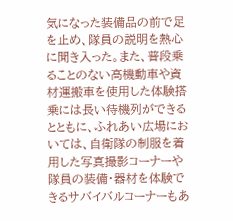気になった装備品の前で足を止め、隊員の説明を熱心に聞き入った。また、普段乗ることのない高機動車や資材運搬車を使用した体験搭乗には長い待機列ができるとともに、ふれあい広場においては、自衛隊の制服を着用した写真撮影コーナーや隊員の装備・器材を体験できるサバイバルコーナーもあ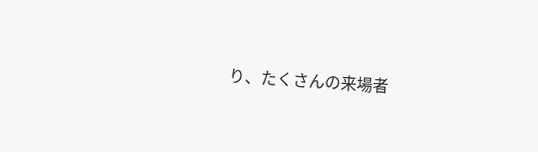り、たくさんの来場者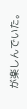が楽しんでいた。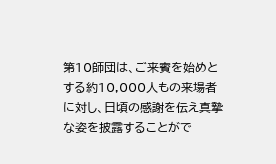第10師団は、ご来賓を始めとする約10,000人もの来場者に対し、日頃の感謝を伝え真摯な姿を披露することがで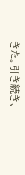きた。引き続き、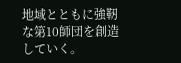地域とともに強靭な第10師団を創造していく。